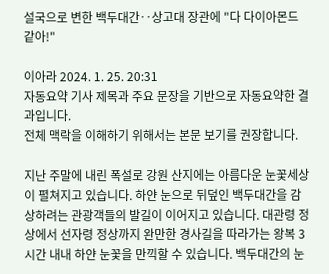설국으로 변한 백두대간‥상고대 장관에 "다 다이아몬드 같아!"

이아라 2024. 1. 25. 20:31
자동요약 기사 제목과 주요 문장을 기반으로 자동요약한 결과입니다.
전체 맥락을 이해하기 위해서는 본문 보기를 권장합니다.

지난 주말에 내린 폭설로 강원 산지에는 아름다운 눈꽃세상이 펼쳐지고 있습니다. 하얀 눈으로 뒤덮인 백두대간을 감상하려는 관광객들의 발길이 이어지고 있습니다. 대관령 정상에서 선자령 정상까지 완만한 경사길을 따라가는 왕복 3시간 내내 하얀 눈꽃을 만끽할 수 있습니다. 백두대간의 눈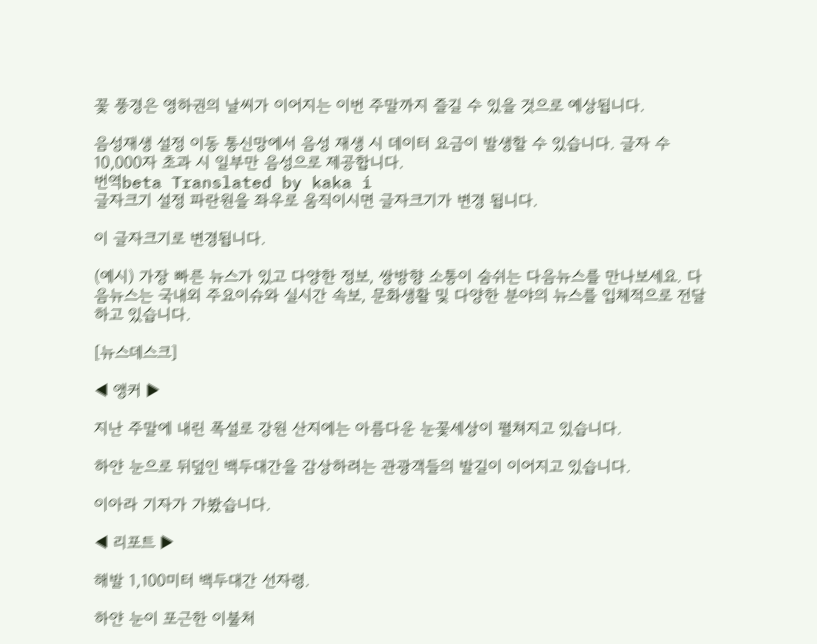꽃 풍경은 영하권의 날씨가 이어지는 이번 주말까지 즐길 수 있을 것으로 예상됩니다.

음성재생 설정 이동 통신망에서 음성 재생 시 데이터 요금이 발생할 수 있습니다. 글자 수 10,000자 초과 시 일부만 음성으로 제공합니다.
번역beta Translated by kaka i
글자크기 설정 파란원을 좌우로 움직이시면 글자크기가 변경 됩니다.

이 글자크기로 변경됩니다.

(예시) 가장 빠른 뉴스가 있고 다양한 정보, 쌍방향 소통이 숨쉬는 다음뉴스를 만나보세요. 다음뉴스는 국내외 주요이슈와 실시간 속보, 문화생활 및 다양한 분야의 뉴스를 입체적으로 전달하고 있습니다.

[뉴스데스크]

◀ 앵커 ▶

지난 주말에 내린 폭설로 강원 산지에는 아름다운 눈꽃세상이 펼쳐지고 있습니다.

하얀 눈으로 뒤덮인 백두대간을 감상하려는 관광객들의 발길이 이어지고 있습니다.

이아라 기자가 가봤습니다.

◀ 리포트 ▶

해발 1,100미터 백두대간 선자령.

하얀 눈이 포근한 이불처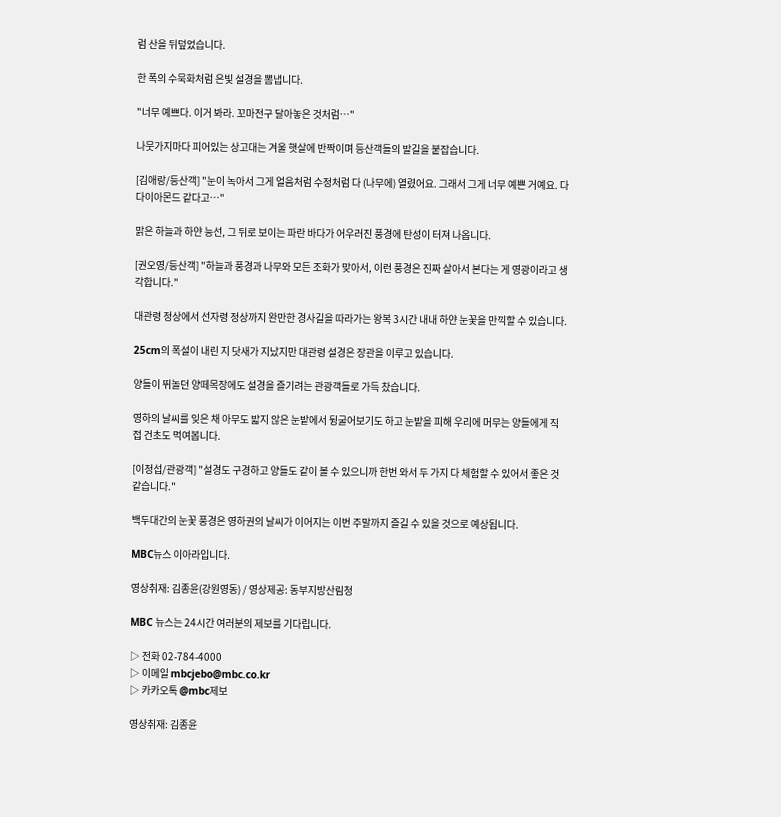럼 산을 뒤덮었습니다.

한 폭의 수묵화처럼 은빛 설경을 뽐냅니다.

"너무 예쁘다. 이거 봐라. 꼬마전구 달아놓은 것처럼…"

나뭇가지마다 피어있는 상고대는 겨울 햇살에 반짝이며 등산객들의 발길을 붙잡습니다.

[김애랑/등산객] "눈이 녹아서 그게 얼음처럼 수정처럼 다 (나무에) 열렸어요. 그래서 그게 너무 예쁜 거예요. 다 다이아몬드 같다고…"

맑은 하늘과 하얀 능선, 그 뒤로 보이는 파란 바다가 어우러진 풍경에 탄성이 터져 나옵니다.

[권오영/등산객] "하늘과 풍경과 나무와 모든 조화가 맞아서, 이런 풍경은 진짜 살아서 본다는 게 영광이라고 생각합니다."

대관령 정상에서 선자령 정상까지 완만한 경사길을 따라가는 왕복 3시간 내내 하얀 눈꽃을 만끽할 수 있습니다.

25cm의 폭설이 내린 지 닷새가 지났지만 대관령 설경은 장관을 이루고 있습니다.

양들이 뛰놀던 양떼목장에도 설경을 즐기려는 관광객들로 가득 찼습니다.

영하의 날씨를 잊은 채 아무도 밟지 않은 눈밭에서 뒹굴어보기도 하고 눈밭을 피해 우리에 머무는 양들에게 직접 건초도 먹여봅니다.

[이정섭/관광객] "설경도 구경하고 양들도 같이 볼 수 있으니까 한번 와서 두 가지 다 체험할 수 있어서 좋은 것 같습니다."

백두대간의 눈꽃 풍경은 영하권의 날씨가 이어지는 이번 주말까지 즐길 수 있을 것으로 예상됩니다.

MBC뉴스 이아라입니다.

영상취재: 김종윤(강원영동) / 영상제공: 동부지방산림청

MBC 뉴스는 24시간 여러분의 제보를 기다립니다.

▷ 전화 02-784-4000
▷ 이메일 mbcjebo@mbc.co.kr
▷ 카카오톡 @mbc제보

영상취재: 김종윤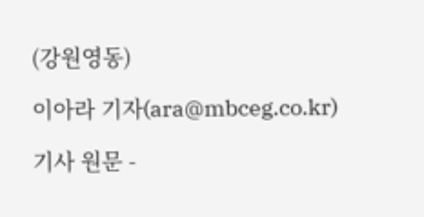(강원영동)

이아라 기자(ara@mbceg.co.kr)

기사 원문 -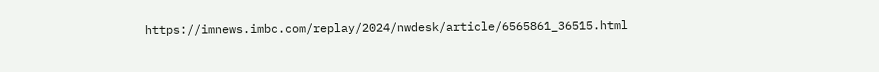https://imnews.imbc.com/replay/2024/nwdesk/article/6565861_36515.html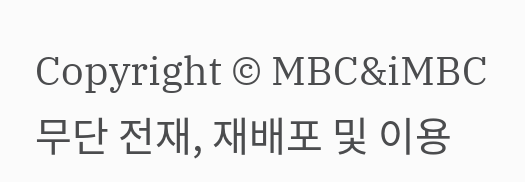Copyright © MBC&iMBC 무단 전재, 재배포 및 이용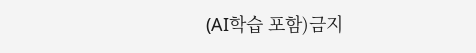(AI학습 포함)금지